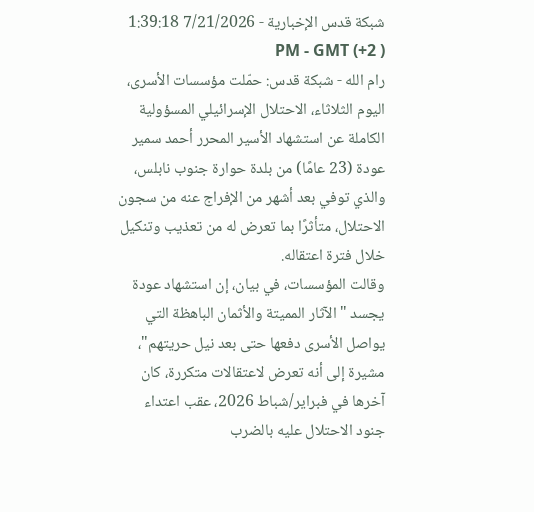شبكة قدس الإخبارية - 7/21/2026 1:39:18 PM - GMT (+2 )
رام الله - شبكة قدس: حمّلت مؤسسات الأسرى، اليوم الثلاثاء، الاحتلال الإسرائيلي المسؤولية الكاملة عن استشهاد الأسير المحرر أحمد سمير عودة (23 عامًا) من بلدة حوارة جنوب نابلس، والذي توفي بعد أشهر من الإفراج عنه من سجون الاحتلال، متأثرًا بما تعرض له من تعذيب وتنكيل خلال فترة اعتقاله.
وقالت المؤسسات، في بيان، إن استشهاد عودة يجسد "الآثار المميتة والأثمان الباهظة التي يواصل الأسرى دفعها حتى بعد نيل حريتهم"، مشيرة إلى أنه تعرض لاعتقالات متكررة، كان آخرها في فبراير/شباط 2026، عقب اعتداء جنود الاحتلال عليه بالضرب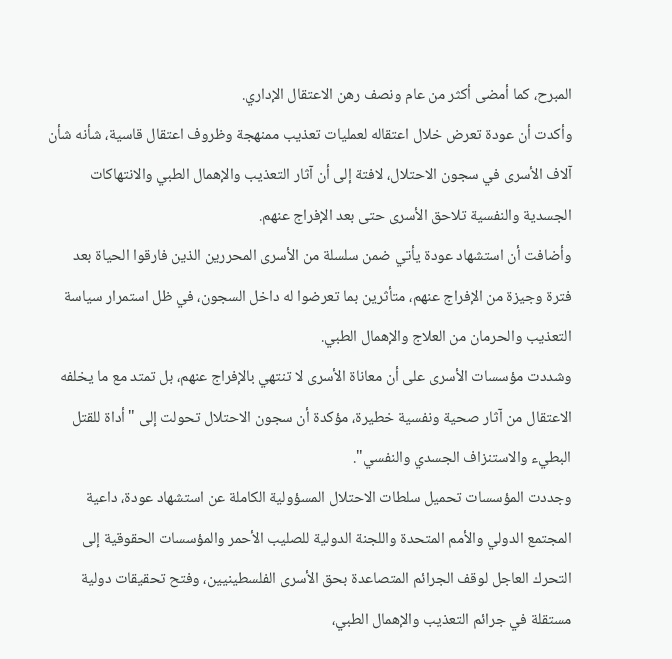المبرح، كما أمضى أكثر من عام ونصف رهن الاعتقال الإداري.
وأكدت أن عودة تعرض خلال اعتقاله لعمليات تعذيب ممنهجة وظروف اعتقال قاسية، شأنه شأن آلاف الأسرى في سجون الاحتلال، لافتة إلى أن آثار التعذيب والإهمال الطبي والانتهاكات الجسدية والنفسية تلاحق الأسرى حتى بعد الإفراج عنهم.
وأضافت أن استشهاد عودة يأتي ضمن سلسلة من الأسرى المحررين الذين فارقوا الحياة بعد فترة وجيزة من الإفراج عنهم، متأثرين بما تعرضوا له داخل السجون، في ظل استمرار سياسة التعذيب والحرمان من العلاج والإهمال الطبي.
وشددت مؤسسات الأسرى على أن معاناة الأسرى لا تنتهي بالإفراج عنهم، بل تمتد مع ما يخلفه الاعتقال من آثار صحية ونفسية خطيرة، مؤكدة أن سجون الاحتلال تحولت إلى "أداة للقتل البطيء والاستنزاف الجسدي والنفسي".
وجددت المؤسسات تحميل سلطات الاحتلال المسؤولية الكاملة عن استشهاد عودة، داعية المجتمع الدولي والأمم المتحدة واللجنة الدولية للصليب الأحمر والمؤسسات الحقوقية إلى التحرك العاجل لوقف الجرائم المتصاعدة بحق الأسرى الفلسطينيين، وفتح تحقيقات دولية مستقلة في جرائم التعذيب والإهمال الطبي،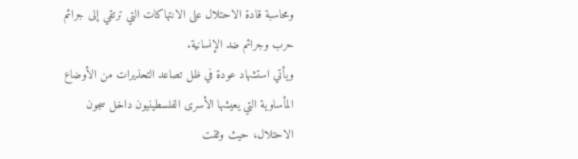ومحاسبة قادة الاحتلال على الانتهاكات التي ترتقي إلى جرائم حرب وجرائم ضد الإنسانية.
ويأتي استشهاد عودة في ظل تصاعد التحذيرات من الأوضاع المأساوية التي يعيشها الأسرى الفلسطينيون داخل سجون الاحتلال، حيث وثقت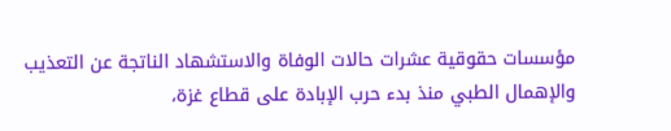مؤسسات حقوقية عشرات حالات الوفاة والاستشهاد الناتجة عن التعذيب والإهمال الطبي منذ بدء حرب الإبادة على قطاع غزة،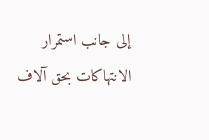إلى جانب استمرار الانتهاكات بحق آلاف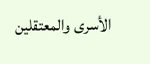الأسرى والمعتقلين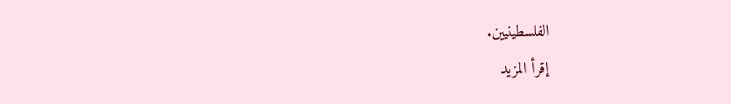الفلسطينيين.
إقرأ المزيد